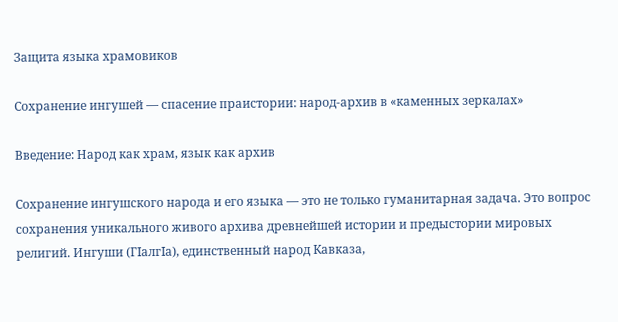Защита языка храмовиков

Сохранение ингушей — спасение праистории: народ-архив в «каменных зеркалах»

Введение: Народ как храм, язык как архив

Сохранение ингушского народа и его языка — это не только гуманитарная задача. Это вопрос сохранения уникального живого архива древнейшей истории и предыстории мировых религий. Ингуши (ГIалгIа), единственный народ Кавказа,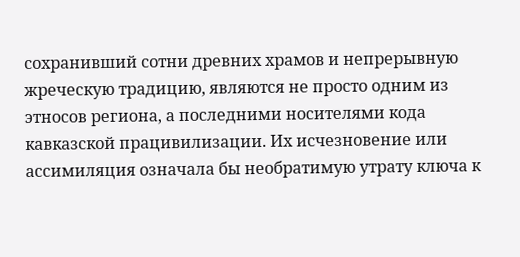сохранивший сотни древних храмов и непрерывную жреческую традицию, являются не просто одним из этносов региона, а последними носителями кода кавказской працивилизации. Их исчезновение или ассимиляция означала бы необратимую утрату ключа к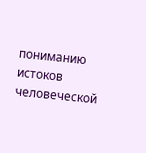пониманию истоков человеческой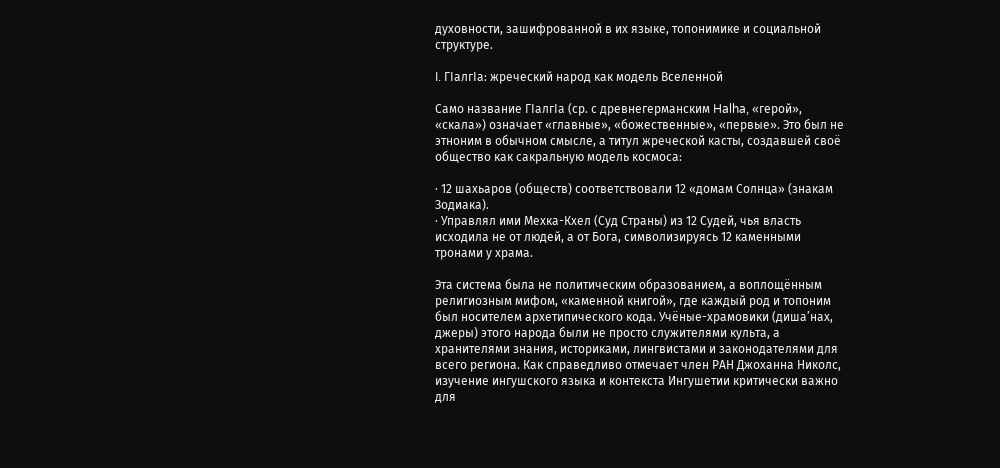духовности, зашифрованной в их языке, топонимике и социальной структуре.

I. ГIалгIа: жреческий народ как модель Вселенной

Само название ГIалгIа (ср. с древнегерманским Halha, «герой», «скала») означает «главные», «божественные», «первые». Это был не этноним в обычном смысле, а титул жреческой касты, создавшей своё общество как сакральную модель космоса:

· 12 шахьаров (обществ) соответствовали 12 «домам Солнца» (знакам Зодиака).
· Управлял ими Мехка-Кхел (Суд Страны) из 12 Судей, чья власть исходила не от людей, а от Бога, символизируясь 12 каменными тронами у храма.

Эта система была не политическим образованием, а воплощённым религиозным мифом, «каменной книгой», где каждый род и топоним был носителем архетипического кода. Учёные-храмовики (диша’нах, джеры) этого народа были не просто служителями культа, а хранителями знания, историками, лингвистами и законодателями для всего региона. Как справедливо отмечает член РАН Джоханна Николс, изучение ингушского языка и контекста Ингушетии критически важно для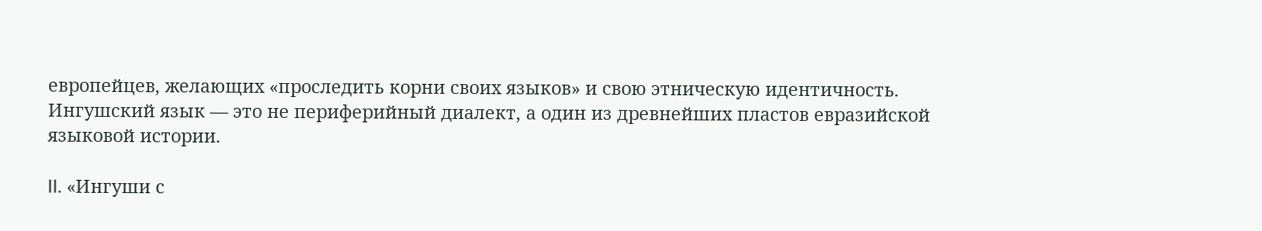европейцев, желающих «проследить корни своих языков» и свою этническую идентичность. Ингушский язык — это не периферийный диалект, а один из древнейших пластов евразийской языковой истории.

II. «Ингуши с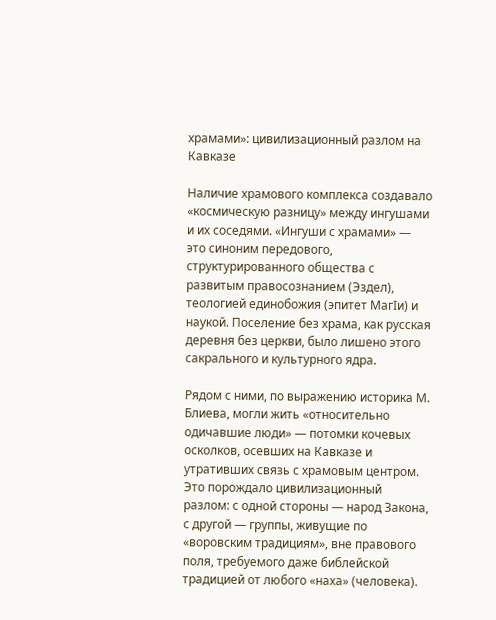храмами»: цивилизационный разлом на Кавказе

Наличие храмового комплекса создавало «космическую разницу» между ингушами и их соседями. «Ингуши с храмами» — это синоним передового, структурированного общества с развитым правосознанием (Эздел), теологией единобожия (эпитет МагIи) и наукой. Поселение без храма, как русская деревня без церкви, было лишено этого сакрального и культурного ядра.

Рядом с ними, по выражению историка М. Блиева, могли жить «относительно одичавшие люди» — потомки кочевых осколков, осевших на Кавказе и утративших связь с храмовым центром. Это порождало цивилизационный разлом: с одной стороны — народ Закона, с другой — группы, живущие по «воровским традициям», вне правового поля, требуемого даже библейской традицией от любого «наха» (человека).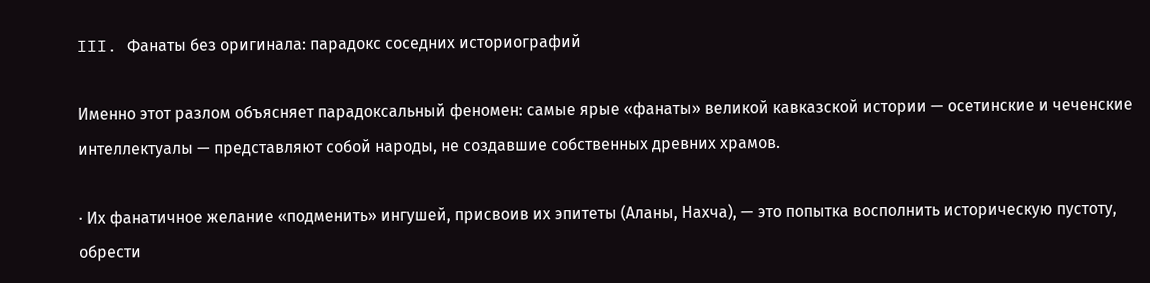III. Фанаты без оригинала: парадокс соседних историографий

Именно этот разлом объясняет парадоксальный феномен: самые ярые «фанаты» великой кавказской истории — осетинские и чеченские интеллектуалы — представляют собой народы, не создавшие собственных древних храмов.

· Их фанатичное желание «подменить» ингушей, присвоив их эпитеты (Аланы, Нахча), — это попытка восполнить историческую пустоту, обрести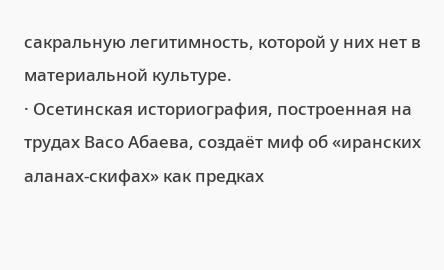сакральную легитимность, которой у них нет в материальной культуре.
· Осетинская историография, построенная на трудах Васо Абаева, создаёт миф об «иранских аланах-скифах» как предках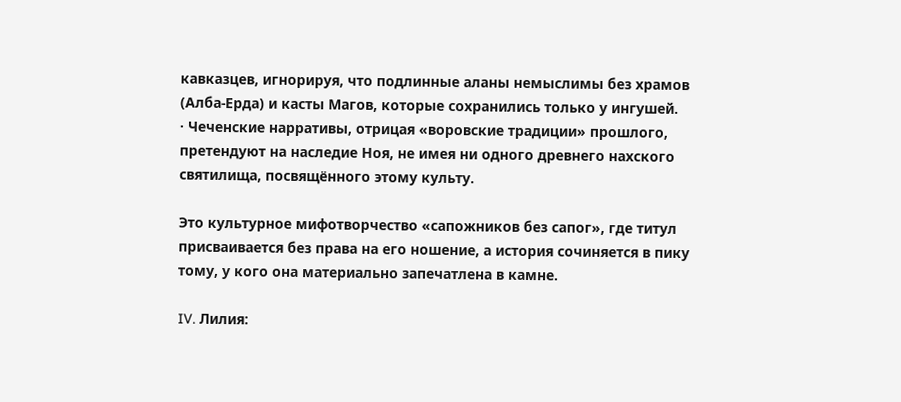кавказцев, игнорируя, что подлинные аланы немыслимы без храмов (Алба-Ерда) и касты Магов, которые сохранились только у ингушей.
· Чеченские нарративы, отрицая «воровские традиции» прошлого, претендуют на наследие Ноя, не имея ни одного древнего нахского святилища, посвящённого этому культу.

Это культурное мифотворчество «сапожников без сапог», где титул присваивается без права на его ношение, а история сочиняется в пику тому, у кого она материально запечатлена в камне.

IV. Лилия: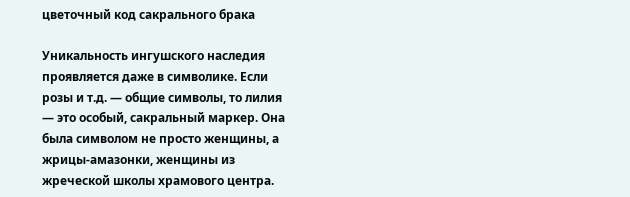цветочный код сакрального брака

Уникальность ингушского наследия проявляется даже в символике. Если розы и т.д. — общие символы, то лилия — это особый, сакральный маркер. Она была символом не просто женщины, а жрицы-амазонки, женщины из жреческой школы храмового центра.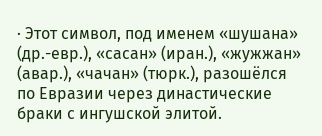· Этот символ, под именем «шушана» (др.-евр.), «сасан» (иран.), «жужжан» (авар.), «чачан» (тюрк.), разошёлся по Евразии через династические браки с ингушской элитой.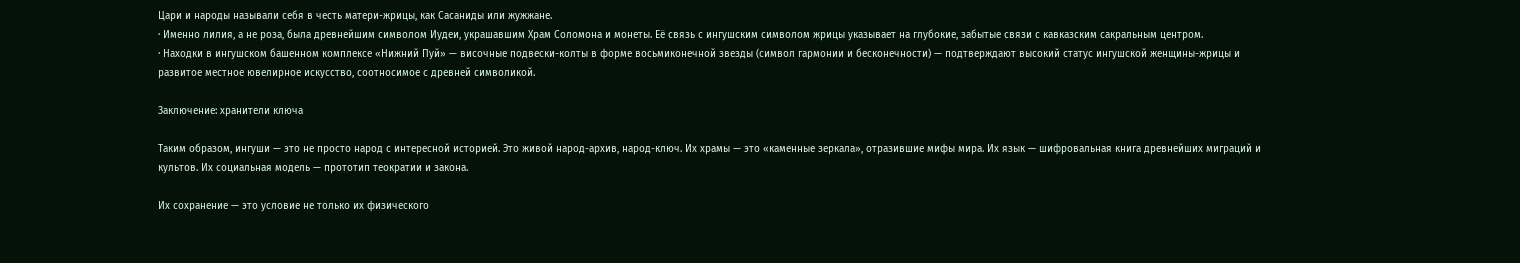Цари и народы называли себя в честь матери-жрицы, как Сасаниды или жужжане.
· Именно лилия, а не роза, была древнейшим символом Иудеи, украшавшим Храм Соломона и монеты. Её связь с ингушским символом жрицы указывает на глубокие, забытые связи с кавказским сакральным центром.
· Находки в ингушском башенном комплексе «Нижний Пуй» — височные подвески-колты в форме восьмиконечной звезды (символ гармонии и бесконечности) — подтверждают высокий статус ингушской женщины-жрицы и развитое местное ювелирное искусство, соотносимое с древней символикой.

Заключение: хранители ключа

Таким образом, ингуши — это не просто народ с интересной историей. Это живой народ-архив, народ-ключ. Их храмы — это «каменные зеркала», отразившие мифы мира. Их язык — шифровальная книга древнейших миграций и культов. Их социальная модель — прототип теократии и закона.

Их сохранение — это условие не только их физического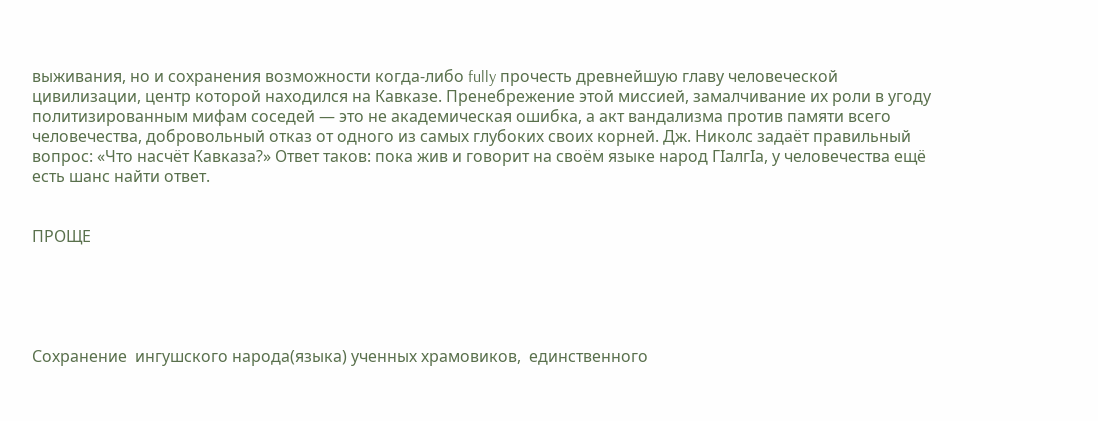выживания, но и сохранения возможности когда-либо fully прочесть древнейшую главу человеческой цивилизации, центр которой находился на Кавказе. Пренебрежение этой миссией, замалчивание их роли в угоду политизированным мифам соседей — это не академическая ошибка, а акт вандализма против памяти всего человечества, добровольный отказ от одного из самых глубоких своих корней. Дж. Николс задаёт правильный вопрос: «Что насчёт Кавказа?» Ответ таков: пока жив и говорит на своём языке народ ГIалгIа, у человечества ещё есть шанс найти ответ.


ПРОЩЕ





Сохранение  ингушского народа(языка) ученных храмовиков,  единственного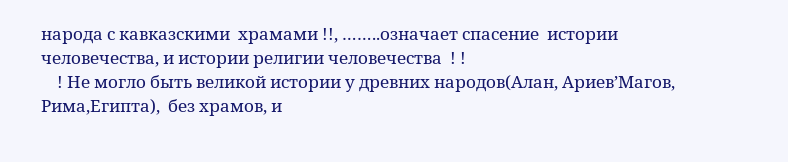народа с кавказскими  храмами !!, ……..означает спасение  истории человечества, и истории религии человечества  ! !
    ! Не могло быть великой истории у древних народов(Алан, Ариев’Магов, Рима,Египта),  без храмов, и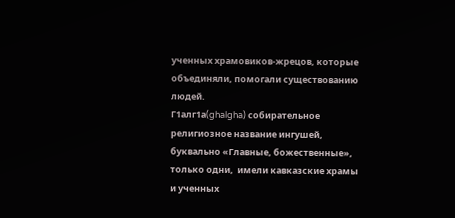ученных храмовиков-жрецов, которые объединяли, помогали существованию людей.
Г1алг1а(ghalgha) собирательное религиозное название ингушей, буквально «Главные, божественные», только одни,  имели кавказские храмы и ученных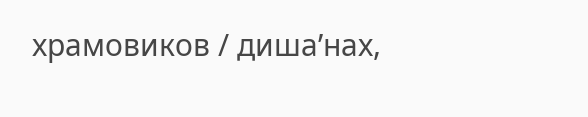храмовиков / диша’нах,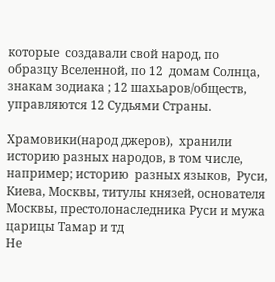которые  создавали свой народ, по образцу Вселенной, по 12  домам Солнца, знакам зодиака ; 12 шахьаров/обществ, управляются 12 Судьями Страны.

Храмовики(народ джеров),  хранили историю разных народов, в том числе,  например; историю  разных языков,  Руси, Киева, Москвы, титулы князей, основателя Москвы, престолонаследника Руси и мужа царицы Тамар и тд
Не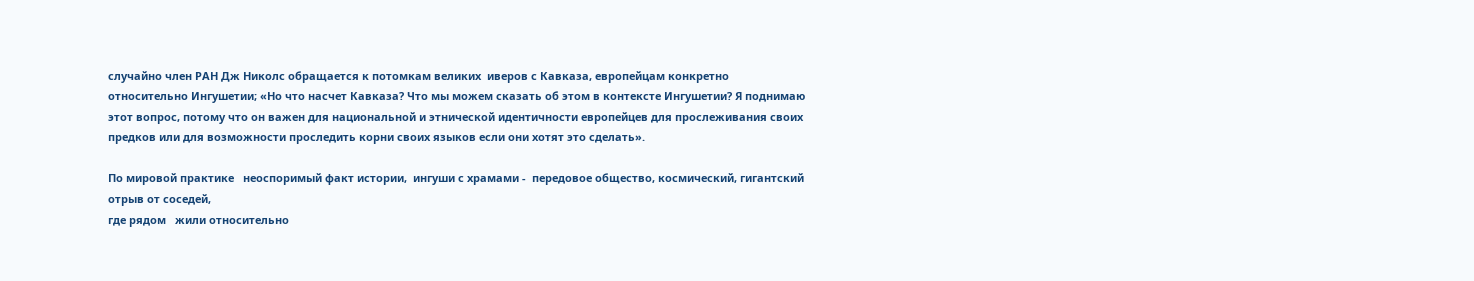случайно член РАН Дж Николс обращается к потомкам великих  иверов с Кавказа, европейцам конкретно относительно Ингушетии; «Но что насчет Кавказа? Что мы можем сказать об этом в контексте Ингушетии? Я поднимаю этот вопрос, потому что он важен для национальной и этнической идентичности европейцев для прослеживания своих предков или для возможности проследить корни своих языков если они хотят это сделать».

По мировой практике   неоспоримый факт истории,  ингуши с храмами -  передовое общество, космический, гигантский отрыв от соседей,
где рядом   жили относительно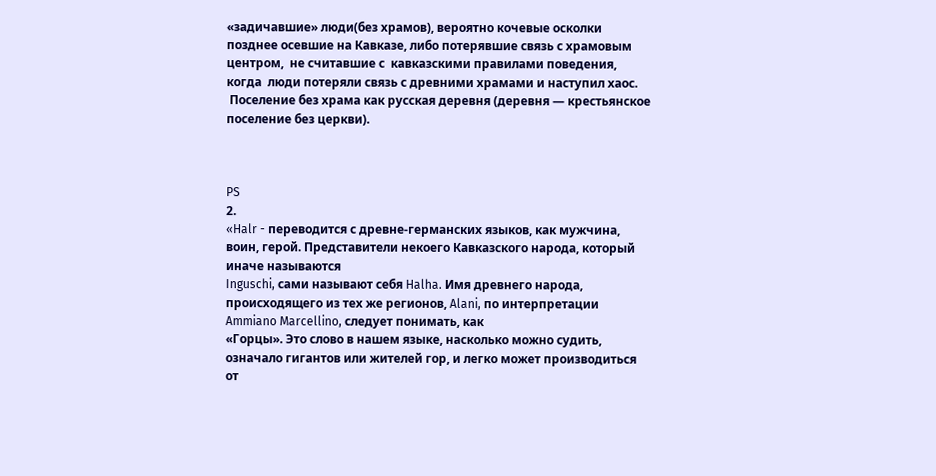«задичавшие» люди(без храмов), вероятно кочевые осколки позднее осевшие на Кавказе, либо потерявшие связь с храмовым центром,  не считавшие с  кавказскими правилами поведения, когда  люди потеряли связь с древними храмами и наступил хаос.
 Поселение без храма как русская деревня (деревня — крестьянское поселение без церкви).



PS
2.
«Halr - переводится с древне-германских языков, как мужчина, воин, герой. Представители некоего Кавказского народа, который иначе называются
Inguschi, сами называют себя Halha. Имя древнего народа, происходящего из тех же регионов, Alani, по интерпретации
Ammiano Marcellino, следует понимать, как
«Горцы». Это слово в нашем языке, насколько можно судить, означало гигантов или жителей гор, и легко может производиться от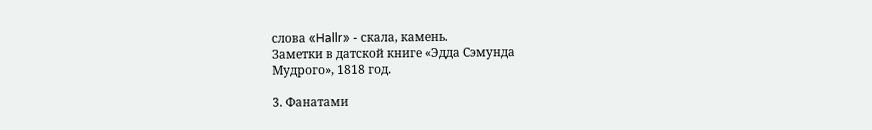слова «Hallr» - скала, камень.
Заметки в датской книге «Эдда Сэмунда
Мудрого», 1818 год.

3. Фанатами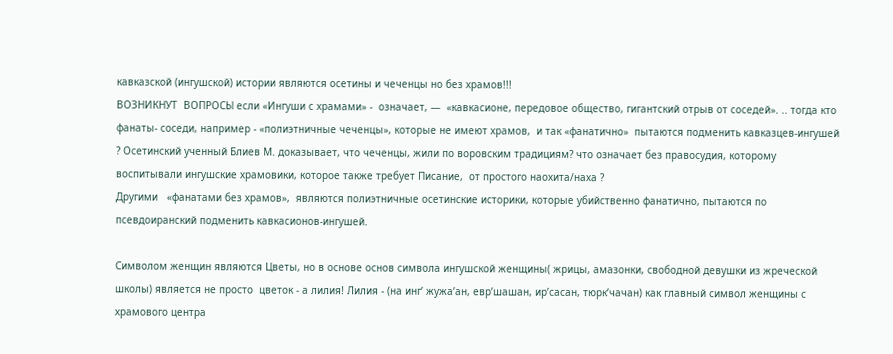кавказской (ингушской) истории являются осетины и чеченцы но без храмов!!!
ВОЗНИКНУТ  ВОПРОСЫ если «Ингуши с храмами» -  означает, —  «кавкасионе, передовое общество, гигантский отрыв от соседей». .. тогда кто фанаты- соседи, например - «полиэтничные чеченцы», которые не имеют храмов,  и так «фанатично»  пытаются подменить кавказцев-ингушей ? Осетинский ученный Блиев М. доказывает, что чеченцы, жили по воровским традициям? что означает без правосудия, которому воспитывали ингушские храмовики, которое также требует Писание,  от простого наохита/наха ?
Другими   «фанатами без храмов»,  являются полиэтничные осетинские историки, которые убийственно фанатично, пытаются по псевдоиранский подменить кавкасионов-ингушей.

Символом женщин являются Цветы, но в основе основ символа ингушской женщины( жрицы, амазонки, свободной девушки из жреческой школы) является не просто  цветок - а лилия! Лилия - (на инг’ жужа’ан, евр’шашан, ир’сасан, тюрк’чачан) как главный символ женщины с храмового центра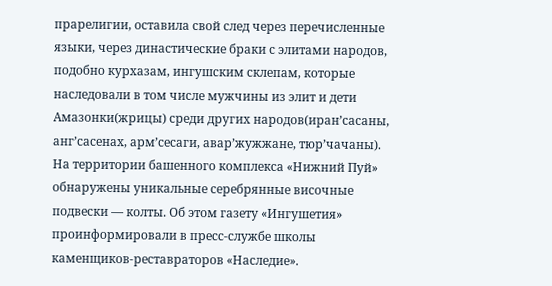прарелигии, оставила свой след через перечисленные языки, через династические браки с элитами народов, подобно курхазам, ингушским склепам, которые  наследовали в том числе мужчины из элит и дети Амазонки(жрицы) среди других народов(иран’сасаны, анг’сасенах, арм’сесаги, авар’жужжане, тюр’чачаны).
На территории башенного комплекса «Нижний Пуй» обнаружены уникальные серебрянные височные подвески — колты. Об этом газету «Ингушетия» проинформировали в пресс-службе школы каменщиков-реставраторов «Наследие».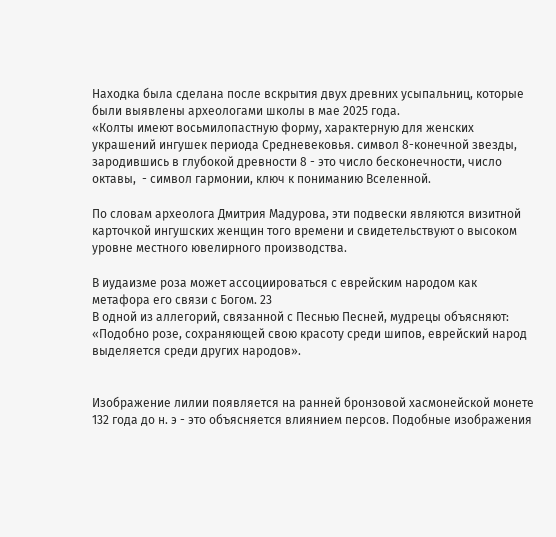Находка была сделана после вскрытия двух древних усыпальниц, которые были выявлены археологами школы в мае 2025 года.
«Колты имеют восьмилопастную форму, характерную для женских украшений ингушек периода Средневековья. символ 8-конечной звезды, зародившись в глубокой древности 8 - это число бесконечности, число октавы,  - символ гармонии, ключ к пониманию Вселенной.

По словам археолога Дмитрия Мадурова, эти подвески являются визитной карточкой ингушских женщин того времени и свидетельствуют о высоком уровне местного ювелирного производства.

В иудаизме роза может ассоциироваться с еврейским народом как метафора его связи с Богом. 23
В одной из аллегорий, связанной с Песнью Песней, мудрецы объясняют: «Подобно розе, сохраняющей свою красоту среди шипов, еврейский народ выделяется среди других народов».


Изображение лилии появляется на ранней бронзовой хасмонейской монете 132 года до н. э - это объясняется влиянием персов. Подобные изображения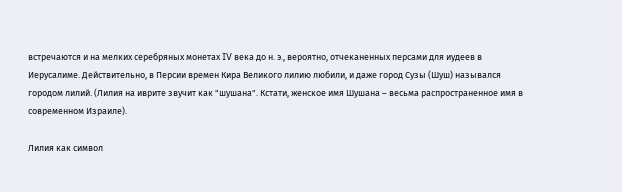встречаются и на мелких серебряных монетах IV века до н. э., вероятно, отчеканенных персами для иудеев в Иерусалиме. Действительно, в Персии времен Кира Великого лилию любили, и даже город Сузы (Шуш) назывался городом лилий. (Лилия на иврите звучит как "шушана". Кстати, женское имя Шушана – весьма распространенное имя в современном Израиле).

Лилия как символ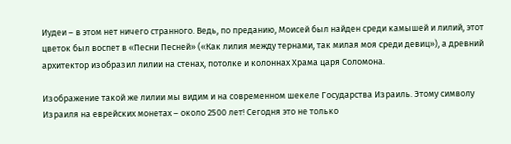Иудеи – в этом нет ничего странного. Ведь, по преданию, Моисей был найден среди камышей и лилий, этот цветок был воспет в «Песни Песней» («Как лилия между тернами, так милая моя среди девиц»), а древний архитектор изобразил лилии на стенах, потолке и колоннах Храма царя Соломона.

Изображение такой же лилии мы видим и на современном шекеле Государства Израиль. Этому символу Израиля на еврейских монетах – около 2500 лет! Сегодня это не только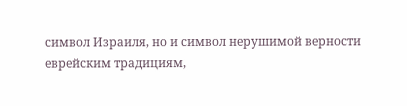символ Израиля, но и символ нерушимой верности еврейским традициям,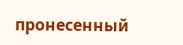пронесенный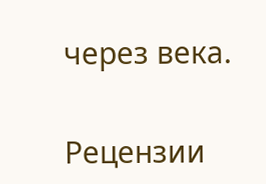через века.


Рецензии